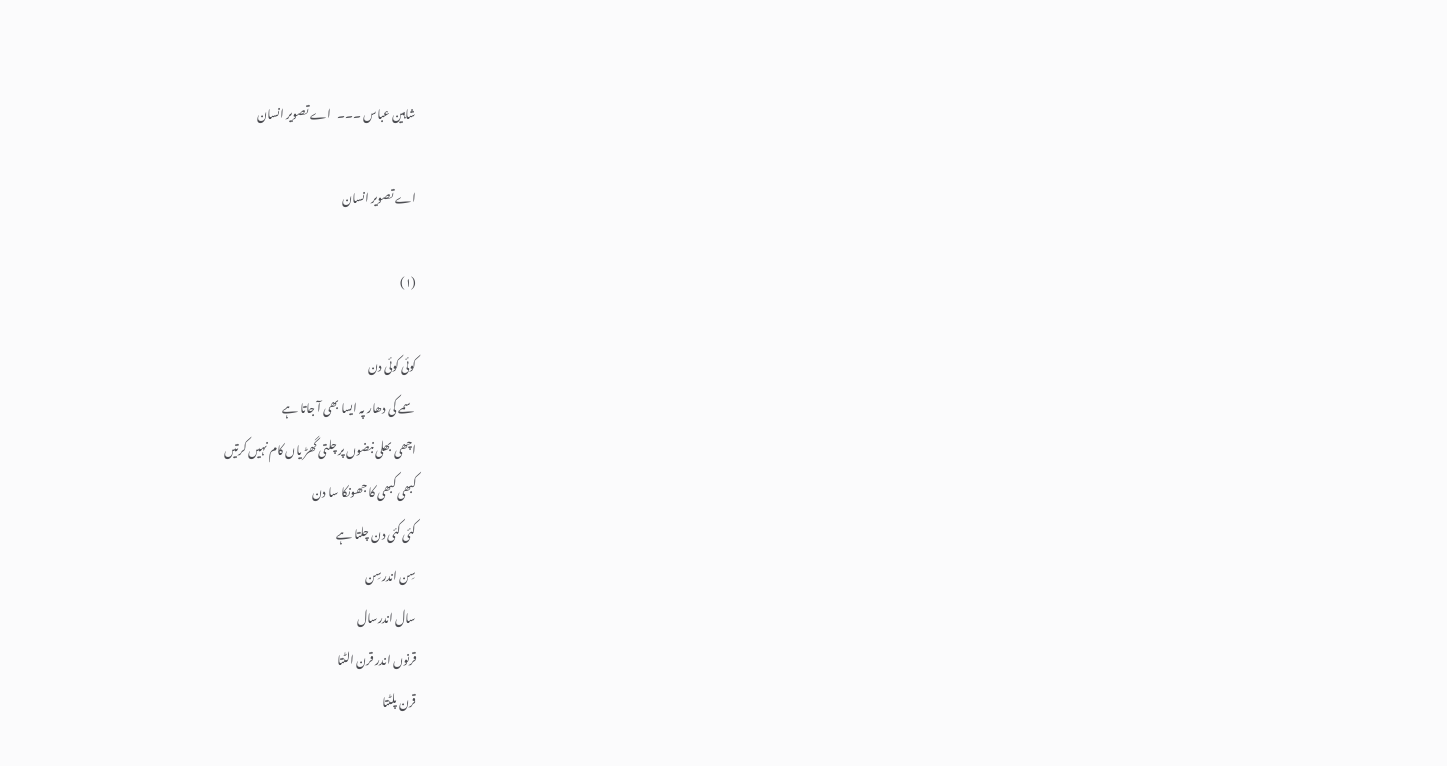شاہین عباس ۔۔۔   اے تصویر انسان

اے تصویر انسان

(۱)

کوئی کوئی دن
سمے کی دھار پہ ایسا بھی آ جاتا ہے
اچھی بھلی نبضوں پر چلتی گھڑ یاں کام نہیں کرتیں
کبھی کبھی کا جھونکا سا دن
کئی کئی دن چلتا ہے
سِن اندرسِن
سال اندرسال
قرنوں اندر قرن الٹتا
قرن پلٹتا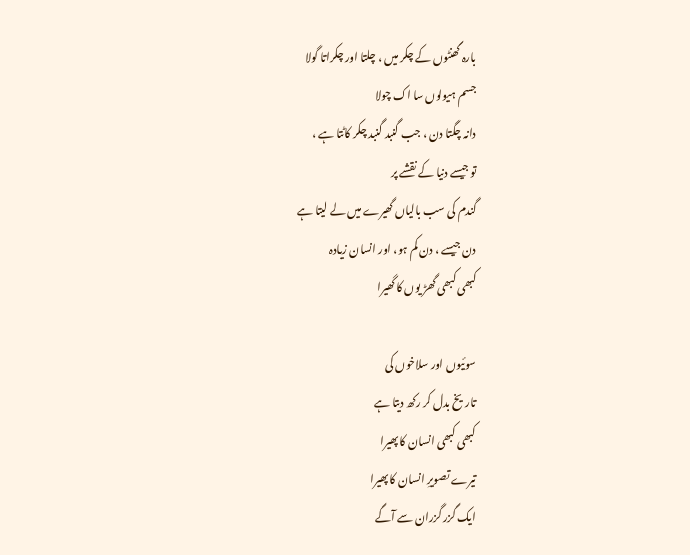بارہ گھنٹوں کے چکر میں ، چلتا اور چکراتا گولا
جسم ہیولوں سا اک چولا
دانہ چگتا دن ، جب گنبد گنبد چکر کاٹتا ہے ،
تو جیسے دنیا کے نقشے پر
گندم کی سب بالیاں گھیرے میں لے لیتا ہے
دن جیسے ، دن کم ہو، اور انسان زیادہ
کبھی کبھی گھڑ یوں کا گھیرا

سوئیوں اور سلاخوں کی
تاریخ بدل کر رکھ دیتا ہے
کبھی کبھی انسان کا پھیرا
تیرے تصویرِ انسان کا پھیرا
ایک گزر گزران سے آگے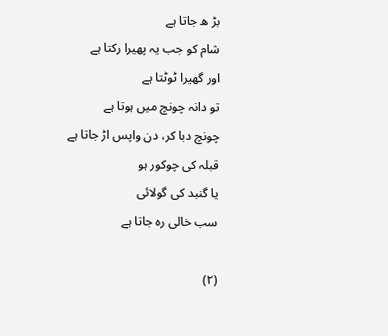بڑ ھ جاتا ہے
شام کو جب یہ پھیرا رکتا ہے
اور گھیرا ٹوٹتا ہے
تو دانہ چونچ میں ہوتا ہے
چونچ دبا کر، دن واپس اڑ جاتا ہے
قبلہ کی چوکور ہو
یا گنبد کی گولائی
سب خالی رہ جاتا ہے

(۲)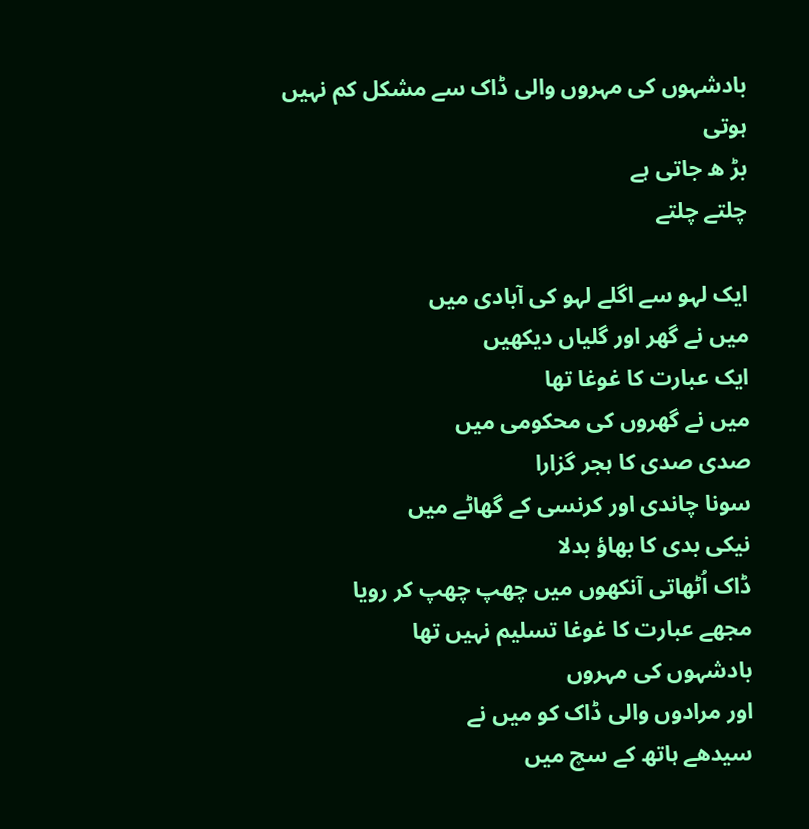بادشہوں کی مہروں والی ڈاک سے مشکل کم نہیں ہوتی
بڑ ھ جاتی ہے
چلتے چلتے

ایک لہو سے اگلے لہو کی آبادی میں
میں نے گھر اور گلیاں دیکھیں
ایک عبارت کا غوغا تھا
میں نے گھروں کی محکومی میں
صدی صدی کا ہجر گزارا
سونا چاندی اور کرنسی کے گھاٹے میں
نیکی بدی کا بھاؤ بدلا
ڈاک اُٹھاتی آنکھوں میں چھپ چھپ کر رویا
مجھے عبارت کا غوغا تسلیم نہیں تھا
بادشہوں کی مہروں
اور مرادوں والی ڈاک کو میں نے
سیدھے ہاتھ کے سچ میں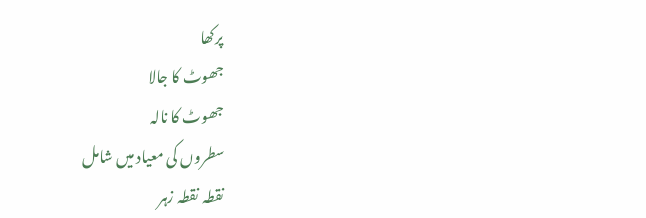پرکھا
جھوٹ کا جالا
جھوٹ کا نالہ
سطروں کی معیاد میں شامل
نقطہ نقطہ زہر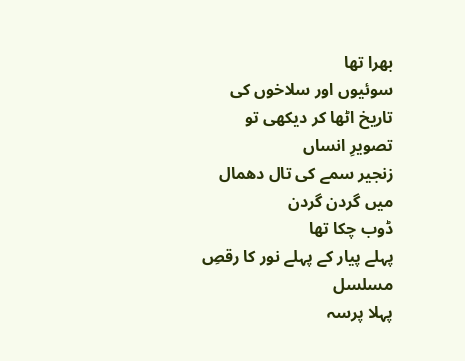بھرا تھا
سوئیوں اور سلاخوں کی تاریخ اٹھا کر دیکھی تو
تصویرِ انساں
زنجیر سمے کی تال دھمال میں گردن گردن
ڈوب چکا تھا
پہلے پیار کے پہلے نور کا رقصِ مسلسل
پہلا پرسہ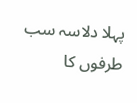پہلا دلاسہ سب طرفوں کا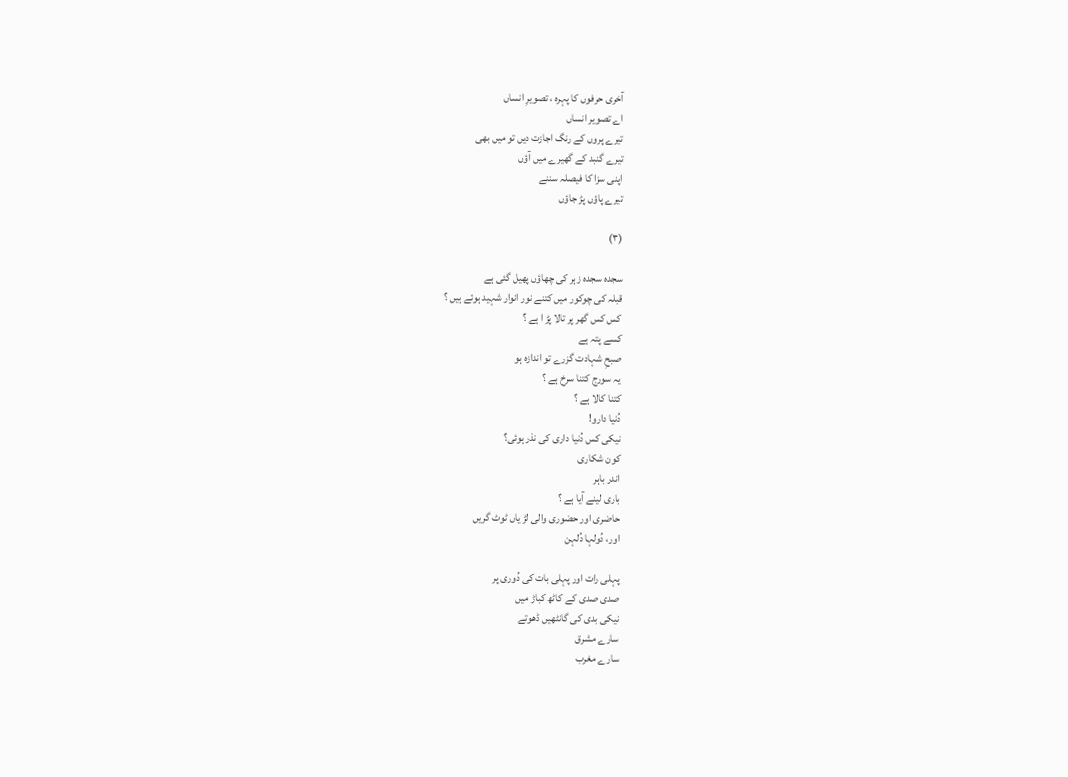آخری حرفوں کا پہرہ ، تصویرِ انساں
اے تصویر انساں
تیرے پروں کے رنگ اجازت دیں تو میں بھی
تیرے گنبد کے گھیرے میں آؤں
اپنی سزا کا فیصلہ سننے
تیرے پاؤں پڑ جاؤں

(۳)

سجدہ سجدہ زہر کی چھاؤں پھیل گئی ہے
قبلہ کی چوکور میں کتنے نور انوار شہید ہوئے ہیں ؟
کس کس گھر پر تالا پڑ ا ہے ؟
کسے پتہ ہے
صبحِ شہادت گزرے تو اندازہ ہو
یہ سورج کتنا سرخ ہے ؟
کتنا کالا ہے ؟
دُنیا دارو!
نیکی کس دُنیا داری کی نذر ہوئی؟
کون شکاری
اندر باہر
باری لینے آیا ہے ؟
حاضری اور حضوری والی لڑ یاں ٹوٹ گریں
اور، دُولہا دُلہن

پہلی رات اور پہلی بات کی دُوری پر
صدی صدی کے کاٹھ کباڑ میں
نیکی بدی کی گانٹھیں ڈھوتے
سارے مشرق
سارے مغرب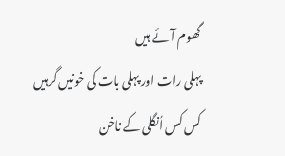گھوم آئے ہیں
پہلی رات اور پہلی بات کی خونیں گرہیں
کس کس اُنگلی کے ناخن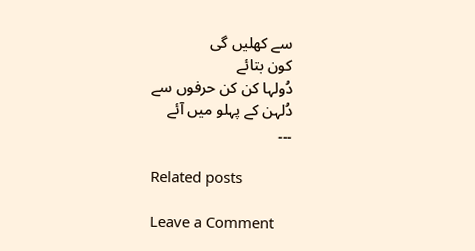سے کھلیں گی
کون بتائے
دُولہا کن کن حرفوں سے
دُلہن کے پہلو میں آئے
۔۔۔

Related posts

Leave a Comment